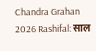Chandra Grahan 2026 Rashifal: साल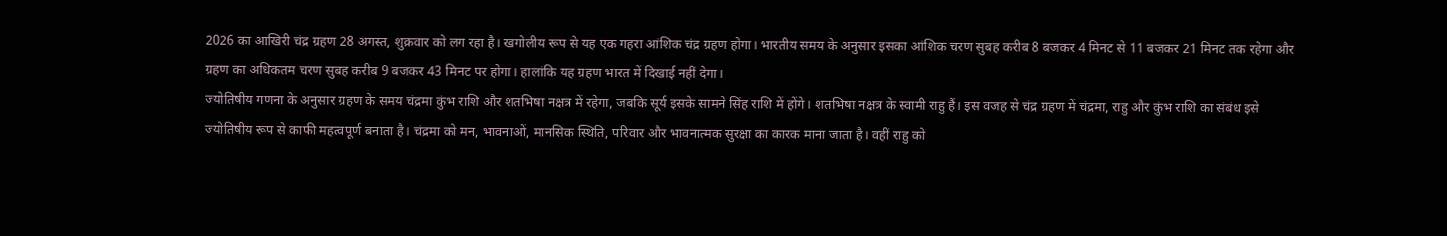2026 का आखिरी चंद्र ग्रहण 28 अगस्त, शुक्रवार को लग रहा है। खगोलीय रूप से यह एक गहरा आंशिक चंद्र ग्रहण होगा। भारतीय समय के अनुसार इसका आंशिक चरण सुबह करीब 8 बजकर 4 मिनट से 11 बजकर 21 मिनट तक रहेगा और ग्रहण का अधिकतम चरण सुबह करीब 9 बजकर 43 मिनट पर होगा। हालांकि यह ग्रहण भारत में दिखाई नहीं देगा।
ज्योतिषीय गणना के अनुसार ग्रहण के समय चंद्रमा कुंभ राशि और शतभिषा नक्षत्र में रहेगा, जबकि सूर्य इसके सामने सिंह राशि में होंगे। शतभिषा नक्षत्र के स्वामी राहु हैं। इस वजह से चंद्र ग्रहण में चंद्रमा, राहु और कुंभ राशि का संबंध इसे ज्योतिषीय रूप से काफी महत्वपूर्ण बनाता है। चंद्रमा को मन, भावनाओं, मानसिक स्थिति, परिवार और भावनात्मक सुरक्षा का कारक माना जाता है। वहीं राहु को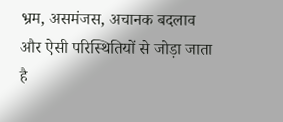भ्रम, असमंजस, अचानक बदलाव और ऐसी परिस्थितियों से जोड़ा जाता है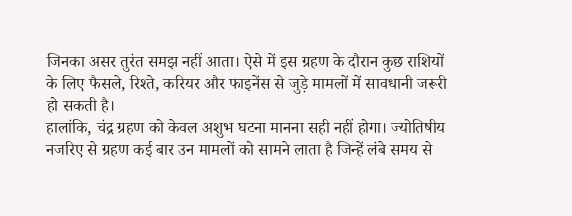जिनका असर तुरंत समझ नहीं आता। ऐसे में इस ग्रहण के दौरान कुछ राशियों के लिए फैसले, रिश्ते, करियर और फाइनेंस से जुड़े मामलों में सावधानी जरूरी हो सकती है।
हालांकि, चंद्र ग्रहण को केवल अशुभ घटना मानना सही नहीं होगा। ज्योतिषीय नजरिए से ग्रहण कई बार उन मामलों को सामने लाता है जिन्हें लंबे समय से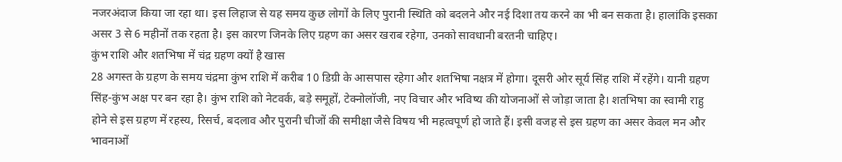नजरअंदाज किया जा रहा था। इस लिहाज से यह समय कुछ लोगों के लिए पुरानी स्थिति को बदलने और नई दिशा तय करने का भी बन सकता है। हालांकि इसका असर 3 से 6 महीनों तक रहता है। इस कारण जिनके लिए ग्रहण का असर खराब रहेगा, उनको सावधानी बरतनी चाहिए।
कुंभ राशि और शतभिषा में चंद्र ग्रहण क्यों है खास
28 अगस्त के ग्रहण के समय चंद्रमा कुंभ राशि में करीब 10 डिग्री के आसपास रहेगा और शतभिषा नक्षत्र में होगा। दूसरी ओर सूर्य सिंह राशि में रहेंगे। यानी ग्रहण सिंह-कुंभ अक्ष पर बन रहा है। कुंभ राशि को नेटवर्क, बड़े समूहों, टेक्नोलॉजी, नए विचार और भविष्य की योजनाओं से जोड़ा जाता है। शतभिषा का स्वामी राहु होने से इस ग्रहण में रहस्य, रिसर्च, बदलाव और पुरानी चीजों की समीक्षा जैसे विषय भी महत्वपूर्ण हो जाते हैं। इसी वजह से इस ग्रहण का असर केवल मन और भावनाओं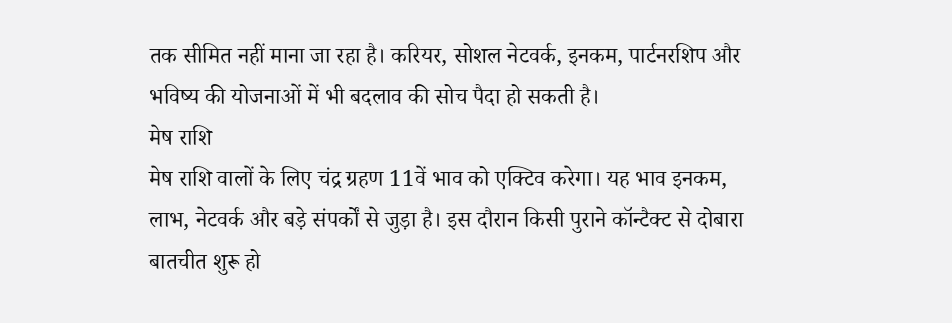तक सीमित नहीं माना जा रहा है। करियर, सोशल नेटवर्क, इनकम, पार्टनरशिप और भविष्य की योजनाओं में भी बदलाव की सोच पैदा हो सकती है।
मेष राशि
मेष राशि वालों के लिए चंद्र ग्रहण 11वें भाव को एक्टिव करेगा। यह भाव इनकम, लाभ, नेटवर्क और बड़े संपर्कों से जुड़ा है। इस दौरान किसी पुराने कॉन्टैक्ट से दोबारा बातचीत शुरू हो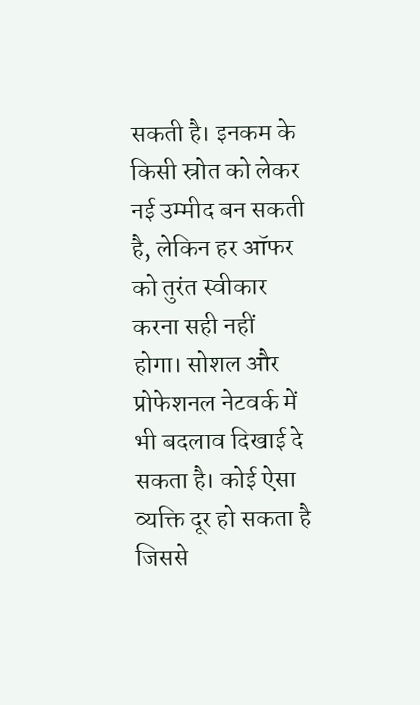सकती है। इनकम के किसी स्रोत को लेकर नई उम्मीद बन सकती है, लेकिन हर ऑफर को तुरंत स्वीकार करना सही नहीं होगा। सोशल और प्रोफेशनल नेटवर्क में भी बदलाव दिखाई दे सकता है। कोई ऐसा व्यक्ति दूर हो सकता है जिससे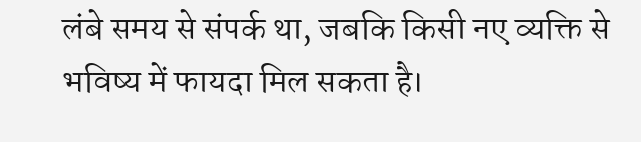लंबे समय से संपर्क था, जबकि किसी नए व्यक्ति से भविष्य में फायदा मिल सकता है।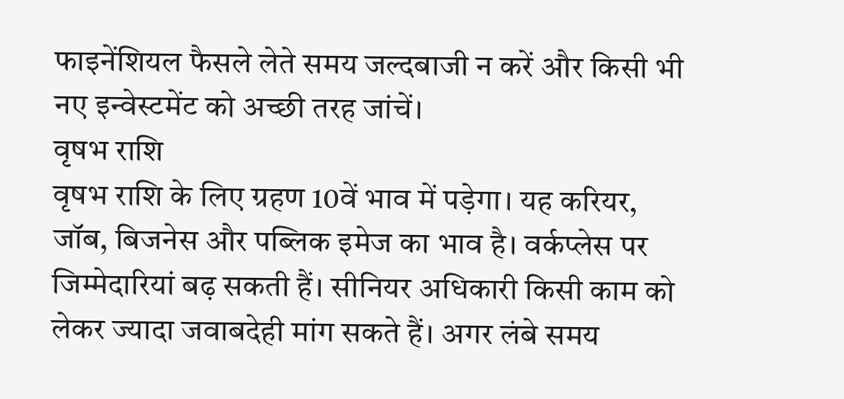फाइनेंशियल फैसले लेते समय जल्दबाजी न करें और किसी भी नए इन्वेस्टमेंट को अच्छी तरह जांचें।
वृषभ राशि
वृषभ राशि के लिए ग्रहण 10वें भाव में पड़ेगा। यह करियर, जॉब, बिजनेस और पब्लिक इमेज का भाव है। वर्कप्लेस पर जिम्मेदारियां बढ़ सकती हैं। सीनियर अधिकारी किसी काम को लेकर ज्यादा जवाबदेही मांग सकते हैं। अगर लंबे समय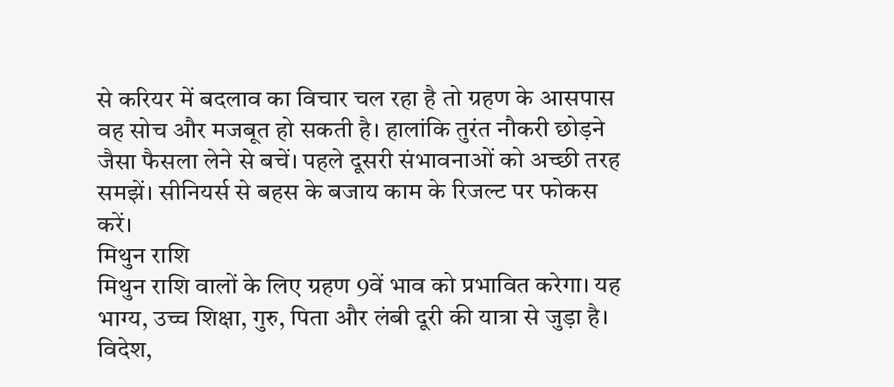से करियर में बदलाव का विचार चल रहा है तो ग्रहण के आसपास वह सोच और मजबूत हो सकती है। हालांकि तुरंत नौकरी छोड़ने जैसा फैसला लेने से बचें। पहले दूसरी संभावनाओं को अच्छी तरह समझें। सीनियर्स से बहस के बजाय काम के रिजल्ट पर फोकस करें।
मिथुन राशि
मिथुन राशि वालों के लिए ग्रहण 9वें भाव को प्रभावित करेगा। यह भाग्य, उच्च शिक्षा, गुरु, पिता और लंबी दूरी की यात्रा से जुड़ा है। विदेश,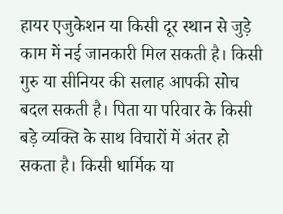हायर एजुकेशन या किसी दूर स्थान से जुड़े काम में नई जानकारी मिल सकती है। किसी गुरु या सीनियर की सलाह आपकी सोच बदल सकती है। पिता या परिवार के किसी बड़े व्यक्ति के साथ विचारों में अंतर हो सकता है। किसी धार्मिक या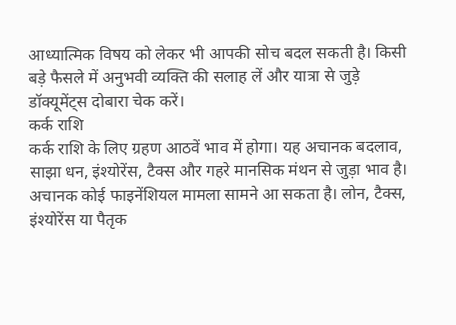आध्यात्मिक विषय को लेकर भी आपकी सोच बदल सकती है। किसी बड़े फैसले में अनुभवी व्यक्ति की सलाह लें और यात्रा से जुड़े डॉक्यूमेंट्स दोबारा चेक करें।
कर्क राशि
कर्क राशि के लिए ग्रहण आठवें भाव में होगा। यह अचानक बदलाव, साझा धन, इंश्योरेंस, टैक्स और गहरे मानसिक मंथन से जुड़ा भाव है। अचानक कोई फाइनेंशियल मामला सामने आ सकता है। लोन, टैक्स, इंश्योरेंस या पैतृक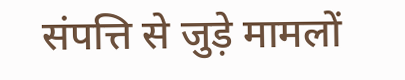संपत्ति से जुड़े मामलों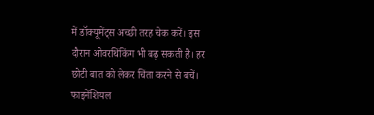में डॉक्यूमेंट्स अच्छी तरह चेक करें। इस दौरान ओवरथिंकिंग भी बढ़ सकती है। हर छोटी बात को लेकर चिंता करने से बचें। फाइनेंशियल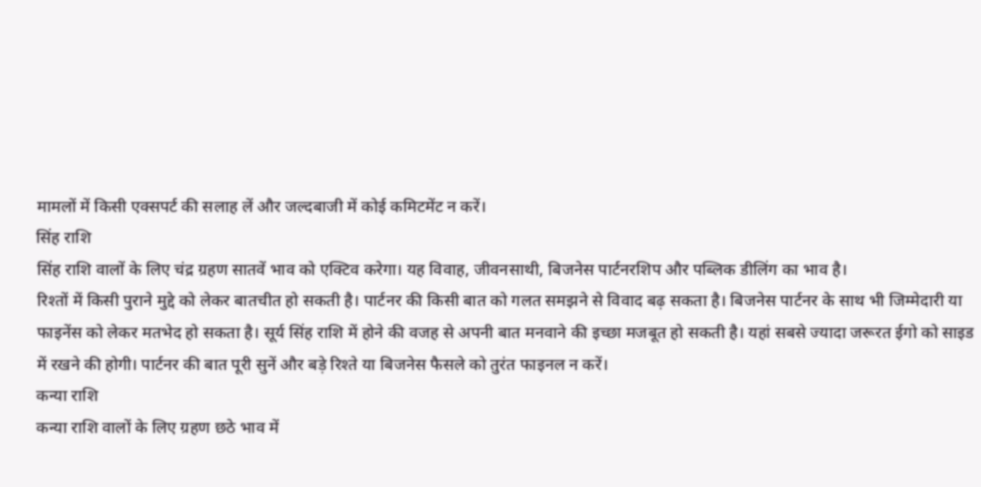मामलों में किसी एक्सपर्ट की सलाह लें और जल्दबाजी में कोई कमिटमेंट न करें।
सिंह राशि
सिंह राशि वालों के लिए चंद्र ग्रहण सातवें भाव को एक्टिव करेगा। यह विवाह, जीवनसाथी, बिजनेस पार्टनरशिप और पब्लिक डीलिंग का भाव है।
रिश्तों में किसी पुराने मुद्दे को लेकर बातचीत हो सकती है। पार्टनर की किसी बात को गलत समझने से विवाद बढ़ सकता है। बिजनेस पार्टनर के साथ भी जिम्मेदारी या फाइनेंस को लेकर मतभेद हो सकता है। सूर्य सिंह राशि में होने की वजह से अपनी बात मनवाने की इच्छा मजबूत हो सकती है। यहां सबसे ज्यादा जरूरत ईगो को साइड में रखने की होगी। पार्टनर की बात पूरी सुनें और बड़े रिश्ते या बिजनेस फैसले को तुरंत फाइनल न करें।
कन्या राशि
कन्या राशि वालों के लिए ग्रहण छठे भाव में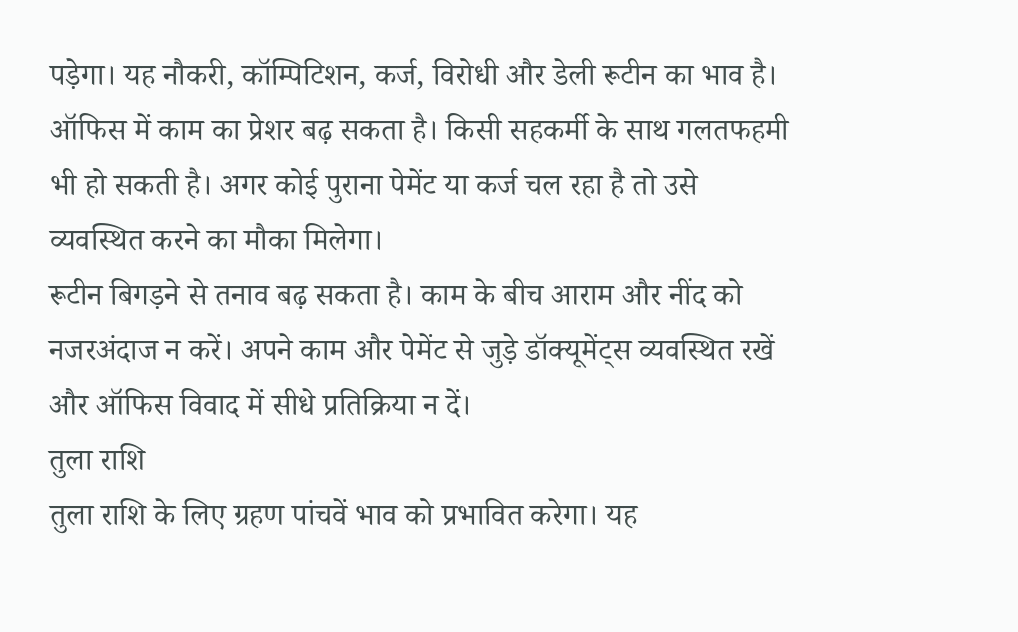पड़ेगा। यह नौकरी, कॉम्पिटिशन, कर्ज, विरोधी और डेली रूटीन का भाव है। ऑफिस में काम का प्रेशर बढ़ सकता है। किसी सहकर्मी के साथ गलतफहमी भी हो सकती है। अगर कोई पुराना पेमेंट या कर्ज चल रहा है तो उसे व्यवस्थित करने का मौका मिलेगा।
रूटीन बिगड़ने से तनाव बढ़ सकता है। काम के बीच आराम और नींद को नजरअंदाज न करें। अपने काम और पेमेंट से जुड़े डॉक्यूमेंट्स व्यवस्थित रखें और ऑफिस विवाद में सीधे प्रतिक्रिया न दें।
तुला राशि
तुला राशि के लिए ग्रहण पांचवें भाव को प्रभावित करेगा। यह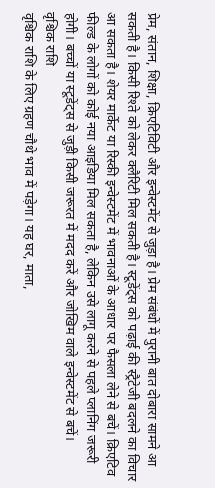प्रेम, संतान, शिक्षा, क्रिएटिविटी और इन्वेस्टमेंट से जुड़ा है। प्रेम संबंधों में पुरानी बात दोबारा सामने आ सकती है। किसी रिश्ते को लेकर क्लैरिटी मिल सकती है। स्टूडेंट्स को पढ़ाई की स्ट्रैटेजी बदलने का विचार आ सकता है। शेयर मार्केट या रिस्की इन्वेस्टमेंट में भावनाओं के आधार पर फैसला लेने से बचें। क्रिएटिव फील्ड के लोगों को कोई नया आइडिया मिल सकता है, लेकिन उसे लागू करने से पहले प्लानिंग जरूरी होगी। बच्चों या स्टूडेंट्स से जुड़ी किसी जरूरत में मदद करें और जोखिम वाले इन्वेस्टमेंट से बचें।
वृश्चिक राशि
वृश्चिक राशि के लिए ग्रहण चौथे भाव में पड़ेगा। यह घर, माता,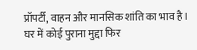प्रॉपर्टी, वाहन और मानसिक शांति का भाव है। घर में कोई पुराना मुद्दा फिर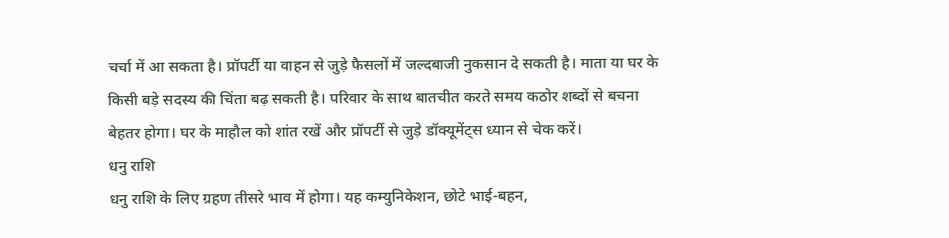चर्चा में आ सकता है। प्रॉपर्टी या वाहन से जुड़े फैसलों में जल्दबाजी नुकसान दे सकती है। माता या घर के किसी बड़े सदस्य की चिंता बढ़ सकती है। परिवार के साथ बातचीत करते समय कठोर शब्दों से बचना बेहतर होगा। घर के माहौल को शांत रखें और प्रॉपर्टी से जुड़े डॉक्यूमेंट्स ध्यान से चेक करें।
धनु राशि
धनु राशि के लिए ग्रहण तीसरे भाव में होगा। यह कम्युनिकेशन, छोटे भाई-बहन,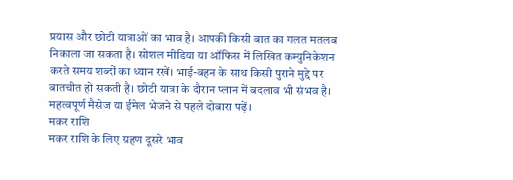प्रयास और छोटी यात्राओं का भाव है। आपकी किसी बात का गलत मतलब निकाला जा सकता है। सोशल मीडिया या ऑफिस में लिखित कम्युनिकेशन करते समय शब्दों का ध्यान रखें। भाई-बहन के साथ किसी पुराने मुद्दे पर बातचीत हो सकती है। छोटी यात्रा के दौरान प्लान में बदलाव भी संभव है। महत्वपूर्ण मैसेज या ईमेल भेजने से पहले दोबारा पढ़ें।
मकर राशि
मकर राशि के लिए ग्रहण दूसरे भाव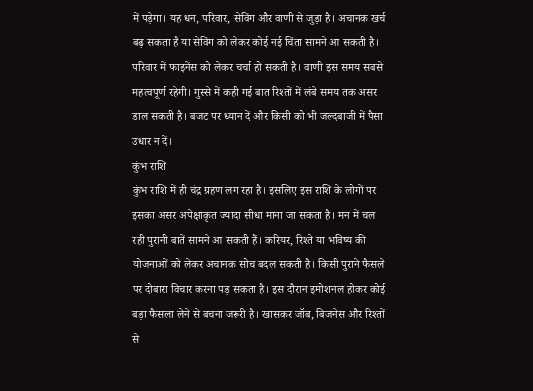में पड़ेगा। यह धन, परिवार, सेविंग और वाणी से जुड़ा है। अचानक खर्च बढ़ सकता है या सेविंग को लेकर कोई नई चिंता सामने आ सकती है। परिवार में फाइनेंस को लेकर चर्चा हो सकती है। वाणी इस समय सबसे महत्वपूर्ण रहेगी। गुस्से में कही गई बात रिश्तों में लंबे समय तक असर डाल सकती है। बजट पर ध्यान दें और किसी को भी जल्दबाजी में पैसा उधार न दें।
कुंभ राशि
कुंभ राशि में ही चंद्र ग्रहण लग रहा है। इसलिए इस राशि के लोगों पर इसका असर अपेक्षाकृत ज्यादा सीधा माना जा सकता है। मन में चल रही पुरानी बातें सामने आ सकती हैं। करियर, रिश्ते या भविष्य की योजनाओं को लेकर अचानक सोच बदल सकती है। किसी पुराने फैसले पर दोबारा विचार करना पड़ सकता है। इस दौरान इमोशनल होकर कोई बड़ा फैसला लेने से बचना जरूरी है। खासकर जॉब, बिजनेस और रिश्तों से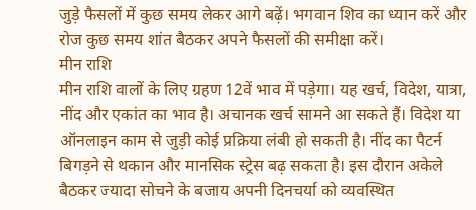जुड़े फैसलों में कुछ समय लेकर आगे बढ़ें। भगवान शिव का ध्यान करें और रोज कुछ समय शांत बैठकर अपने फैसलों की समीक्षा करें।
मीन राशि
मीन राशि वालों के लिए ग्रहण 12वें भाव में पड़ेगा। यह खर्च, विदेश, यात्रा, नींद और एकांत का भाव है। अचानक खर्च सामने आ सकते हैं। विदेश या ऑनलाइन काम से जुड़ी कोई प्रक्रिया लंबी हो सकती है। नींद का पैटर्न बिगड़ने से थकान और मानसिक स्ट्रेस बढ़ सकता है। इस दौरान अकेले बैठकर ज्यादा सोचने के बजाय अपनी दिनचर्या को व्यवस्थित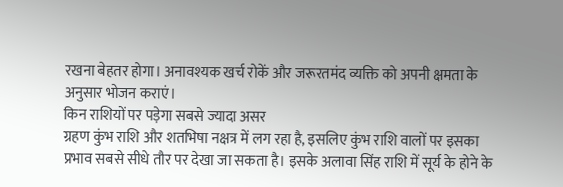रखना बेहतर होगा। अनावश्यक खर्च रोकें और जरूरतमंद व्यक्ति को अपनी क्षमता के अनुसार भोजन कराएं।
किन राशियों पर पड़ेगा सबसे ज्यादा असर
ग्रहण कुंभ राशि और शतभिषा नक्षत्र में लग रहा है, इसलिए कुंभ राशि वालों पर इसका प्रभाव सबसे सीधे तौर पर देखा जा सकता है। इसके अलावा सिंह राशि में सूर्य के होने के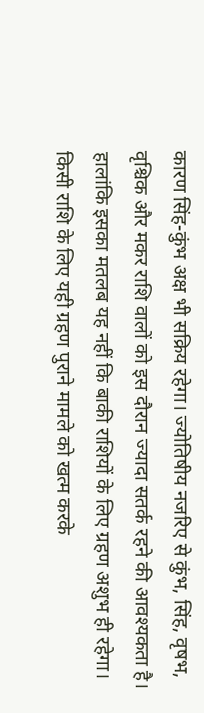कारण सिंह-कुंभ अक्ष भी सक्रिय रहेगा। ज्योतिषीय नजरिए से कुंभ, सिंह, वृषभ, वृश्चिक और मकर राशि वालों को इस दौरान ज्यादा सतर्क रहने की आवश्यकता है। हालांकि इसका मतलब यह नहीं कि बाकी राशियों के लिए ग्रहण अशुभ ही रहेगा। किसी राशि के लिए यही ग्रहण पुराने मामले को खत्म करके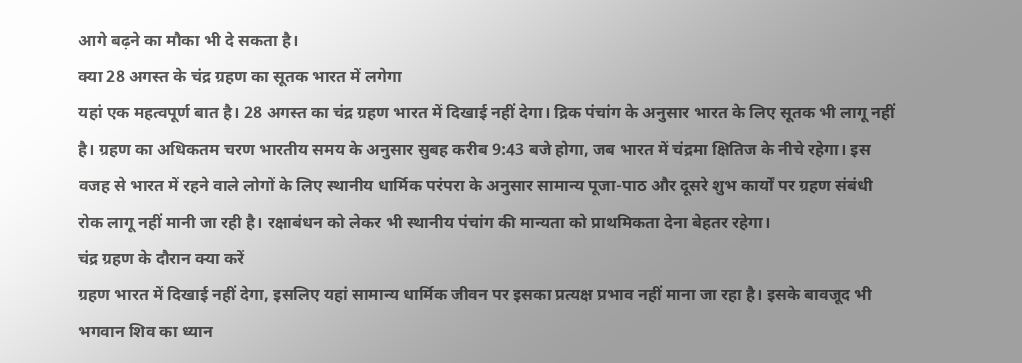आगे बढ़ने का मौका भी दे सकता है।
क्या 28 अगस्त के चंद्र ग्रहण का सूतक भारत में लगेगा
यहां एक महत्वपूर्ण बात है। 28 अगस्त का चंद्र ग्रहण भारत में दिखाई नहीं देगा। द्रिक पंचांग के अनुसार भारत के लिए सूतक भी लागू नहीं है। ग्रहण का अधिकतम चरण भारतीय समय के अनुसार सुबह करीब 9:43 बजे होगा, जब भारत में चंद्रमा क्षितिज के नीचे रहेगा। इस वजह से भारत में रहने वाले लोगों के लिए स्थानीय धार्मिक परंपरा के अनुसार सामान्य पूजा-पाठ और दूसरे शुभ कार्यों पर ग्रहण संबंधी रोक लागू नहीं मानी जा रही है। रक्षाबंधन को लेकर भी स्थानीय पंचांग की मान्यता को प्राथमिकता देना बेहतर रहेगा।
चंद्र ग्रहण के दौरान क्या करें
ग्रहण भारत में दिखाई नहीं देगा, इसलिए यहां सामान्य धार्मिक जीवन पर इसका प्रत्यक्ष प्रभाव नहीं माना जा रहा है। इसके बावजूद भी भगवान शिव का ध्यान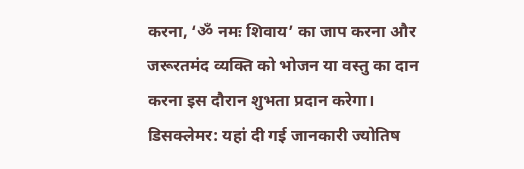करना, ‘ॐ नमः शिवाय’ का जाप करना और जरूरतमंद व्यक्ति को भोजन या वस्तु का दान करना इस दौरान शुभता प्रदान करेगा।
डिसक्लेमर: यहां दी गई जानकारी ज्योतिष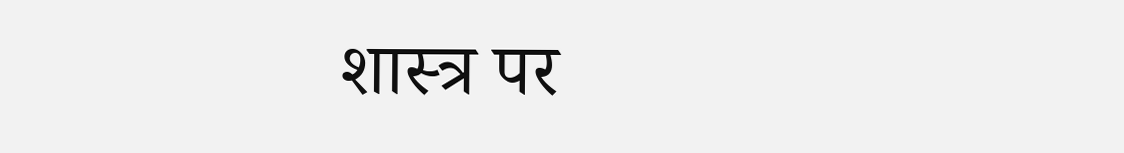शास्त्र पर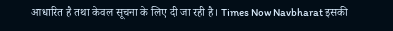आधारित है तथा केवल सूचना के लिए दी जा रही है। Times Now Navbharat इसकी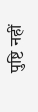पुष्टि नहीं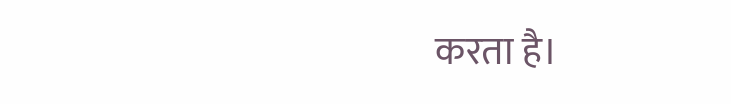करता है।